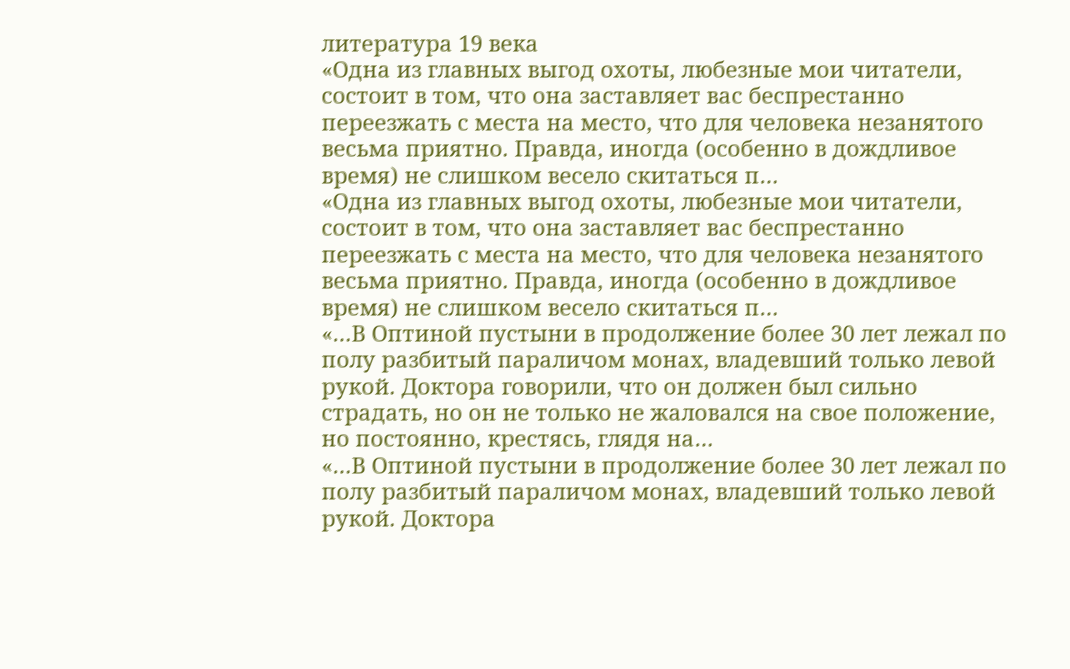литература 19 века
«Одна из главных выгод охоты, любезные мои читатели, состоит в том, что она заставляет вас беспрестанно переезжать с места на место, что для человека незанятого весьма приятно. Правда, иногда (особенно в дождливое время) не слишком весело скитаться п…
«Одна из главных выгод охоты, любезные мои читатели, состоит в том, что она заставляет вас беспрестанно переезжать с места на место, что для человека незанятого весьма приятно. Правда, иногда (особенно в дождливое время) не слишком весело скитаться п…
«…В Оптиной пустыни в продолжение более 30 лет лежал по полу разбитый параличом монах, владевший только левой рукой. Доктора говорили, что он должен был сильно страдать, но он не только не жаловался на свое положение, но постоянно, крестясь, глядя на…
«…В Оптиной пустыни в продолжение более 30 лет лежал по полу разбитый параличом монах, владевший только левой рукой. Доктора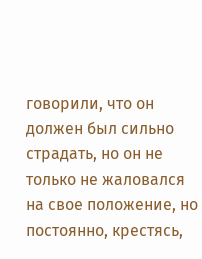говорили, что он должен был сильно страдать, но он не только не жаловался на свое положение, но постоянно, крестясь,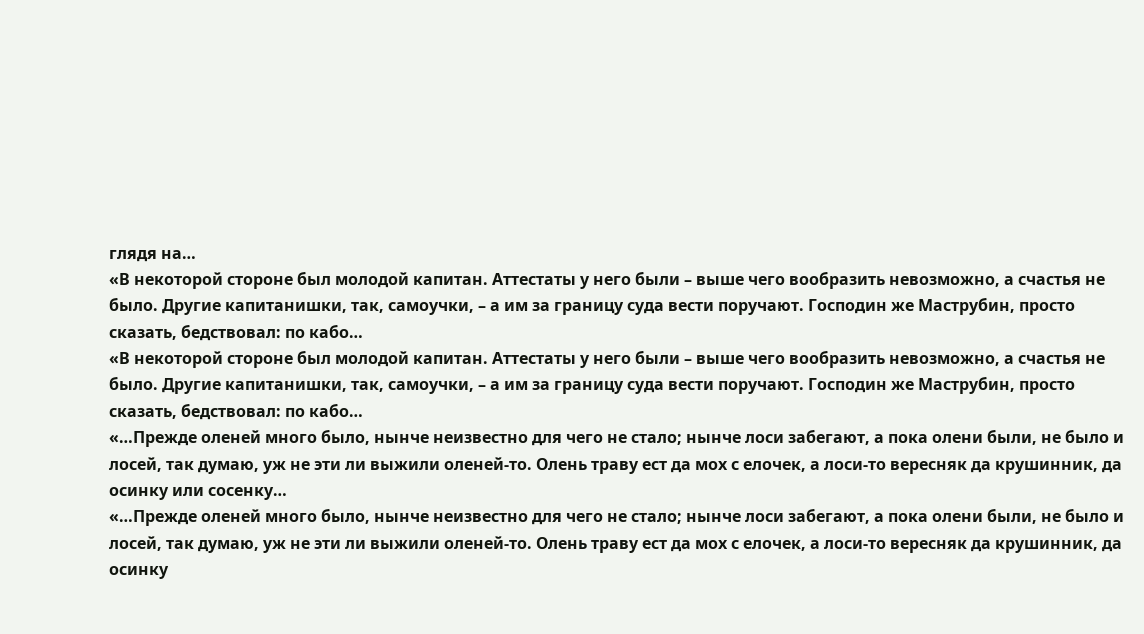глядя на…
«В некоторой стороне был молодой капитан. Аттестаты у него были – выше чего вообразить невозможно, а счастья не было. Другие капитанишки, так, самоучки, – а им за границу суда вести поручают. Господин же Маструбин, просто сказать, бедствовал: по кабо…
«В некоторой стороне был молодой капитан. Аттестаты у него были – выше чего вообразить невозможно, а счастья не было. Другие капитанишки, так, самоучки, – а им за границу суда вести поручают. Господин же Маструбин, просто сказать, бедствовал: по кабо…
«…Прежде оленей много было, нынче неизвестно для чего не стало; нынче лоси забегают, а пока олени были, не было и лосей, так думаю, уж не эти ли выжили оленей-то. Олень траву ест да мох с елочек, а лоси-то вересняк да крушинник, да осинку или сосенку…
«…Прежде оленей много было, нынче неизвестно для чего не стало; нынче лоси забегают, а пока олени были, не было и лосей, так думаю, уж не эти ли выжили оленей-то. Олень траву ест да мох с елочек, а лоси-то вересняк да крушинник, да осинку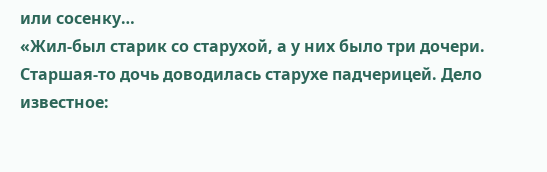или сосенку…
«Жил-был старик со старухой, а у них было три дочери. Старшая-то дочь доводилась старухе падчерицей. Дело известное: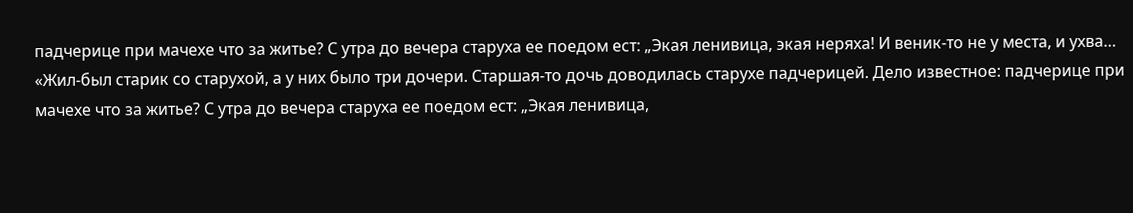падчерице при мачехе что за житье? С утра до вечера старуха ее поедом ест: „Экая ленивица, экая неряха! И веник-то не у места, и ухва…
«Жил-был старик со старухой, а у них было три дочери. Старшая-то дочь доводилась старухе падчерицей. Дело известное: падчерице при мачехе что за житье? С утра до вечера старуха ее поедом ест: „Экая ленивица,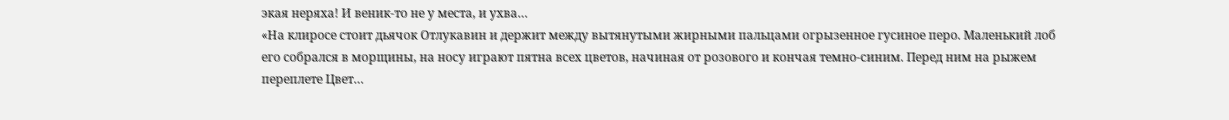экая неряха! И веник-то не у места, и ухва…
«На клиросе стоит дьячок Отлукавин и держит между вытянутыми жирными пальцами огрызенное гусиное перо. Маленький лоб его собрался в морщины, на носу играют пятна всех цветов, начиная от розового и кончая темно-синим. Перед ним на рыжем переплете Цвет…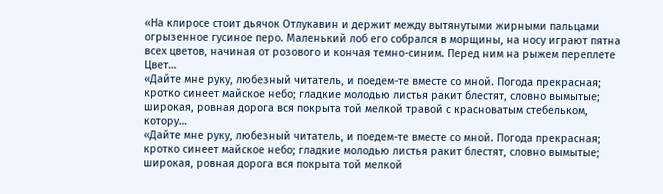«На клиросе стоит дьячок Отлукавин и держит между вытянутыми жирными пальцами огрызенное гусиное перо. Маленький лоб его собрался в морщины, на носу играют пятна всех цветов, начиная от розового и кончая темно-синим. Перед ним на рыжем переплете Цвет…
«Дайте мне руку, любезный читатель, и поедем-те вместе со мной. Погода прекрасная; кротко синеет майское небо; гладкие молодью листья ракит блестят, словно вымытые; широкая, ровная дорога вся покрыта той мелкой травой с красноватым стебельком, котору…
«Дайте мне руку, любезный читатель, и поедем-те вместе со мной. Погода прекрасная; кротко синеет майское небо; гладкие молодью листья ракит блестят, словно вымытые; широкая, ровная дорога вся покрыта той мелкой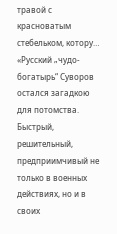травой с красноватым стебельком, котору…
«Русский „чудо-богатырь“ Суворов остался загадкою для потомства. Быстрый, решительный, предприимчивый не только в военных действиях, но и в своих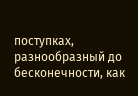поступках, разнообразный до бесконечности, как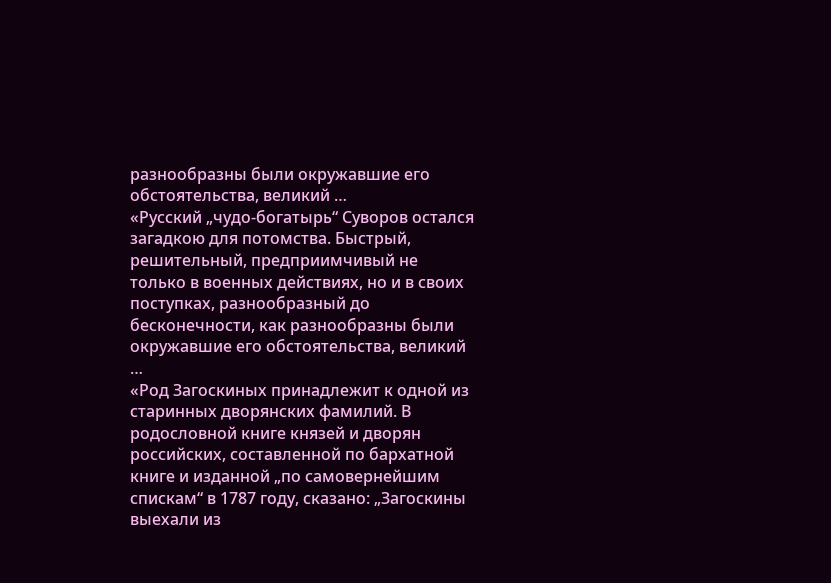разнообразны были окружавшие его обстоятельства, великий …
«Русский „чудо-богатырь“ Суворов остался загадкою для потомства. Быстрый, решительный, предприимчивый не только в военных действиях, но и в своих поступках, разнообразный до бесконечности, как разнообразны были окружавшие его обстоятельства, великий …
«Род Загоскиных принадлежит к одной из старинных дворянских фамилий. В родословной книге князей и дворян российских, составленной по бархатной книге и изданной „по самовернейшим спискам“ в 1787 году, сказано: „Загоскины выехали из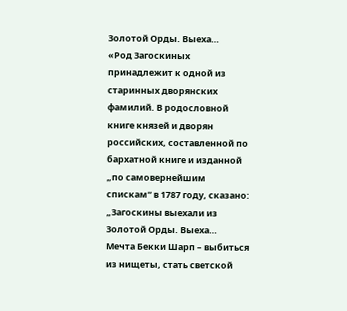Золотой Орды. Выеха…
«Род Загоскиных принадлежит к одной из старинных дворянских фамилий. В родословной книге князей и дворян российских, составленной по бархатной книге и изданной „по самовернейшим спискам“ в 1787 году, сказано: „Загоскины выехали из Золотой Орды. Выеха…
Мечта Бекки Шарп – выбиться из нищеты, стать светской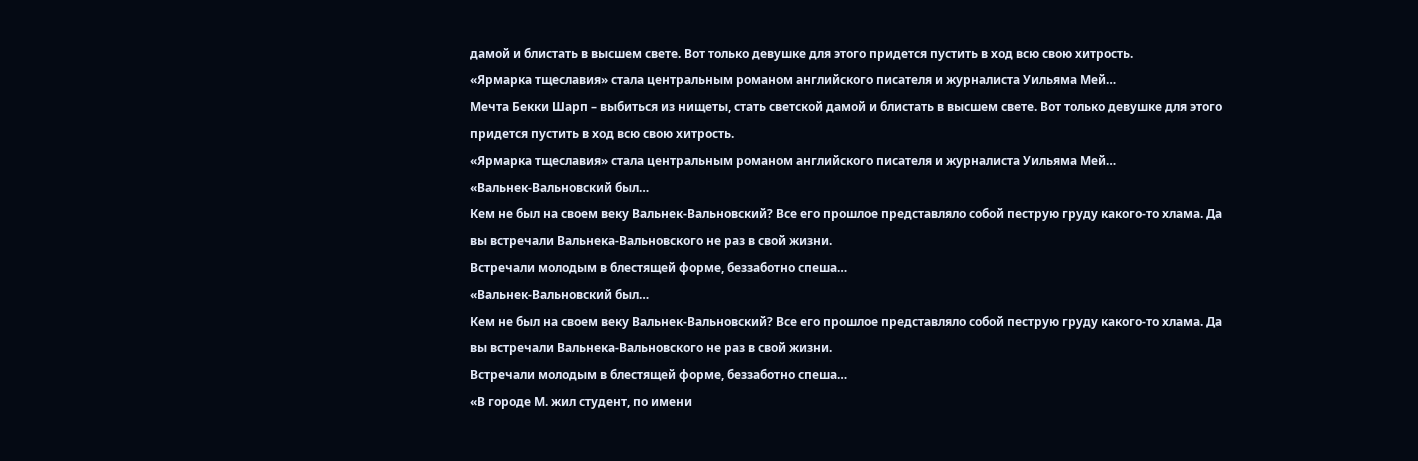дамой и блистать в высшем свете. Вот только девушке для этого придется пустить в ход всю свою хитрость.
«Ярмарка тщеславия» стала центральным романом английского писателя и журналиста Уильяма Мей…
Мечта Бекки Шарп – выбиться из нищеты, стать светской дамой и блистать в высшем свете. Вот только девушке для этого придется пустить в ход всю свою хитрость.
«Ярмарка тщеславия» стала центральным романом английского писателя и журналиста Уильяма Мей…
«Вальнек-Вальновский был…
Кем не был на своем веку Вальнек-Вальновский? Все его прошлое представляло собой пеструю груду какого-то хлама. Да вы встречали Вальнека-Вальновского не раз в свой жизни.
Встречали молодым в блестящей форме, беззаботно спеша…
«Вальнек-Вальновский был…
Кем не был на своем веку Вальнек-Вальновский? Все его прошлое представляло собой пеструю груду какого-то хлама. Да вы встречали Вальнека-Вальновского не раз в свой жизни.
Встречали молодым в блестящей форме, беззаботно спеша…
«В городе М. жил студент, по имени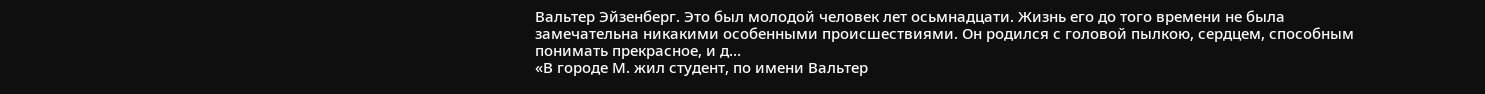Вальтер Эйзенберг. Это был молодой человек лет осьмнадцати. Жизнь его до того времени не была замечательна никакими особенными происшествиями. Он родился с головой пылкою, сердцем, способным понимать прекрасное, и д…
«В городе М. жил студент, по имени Вальтер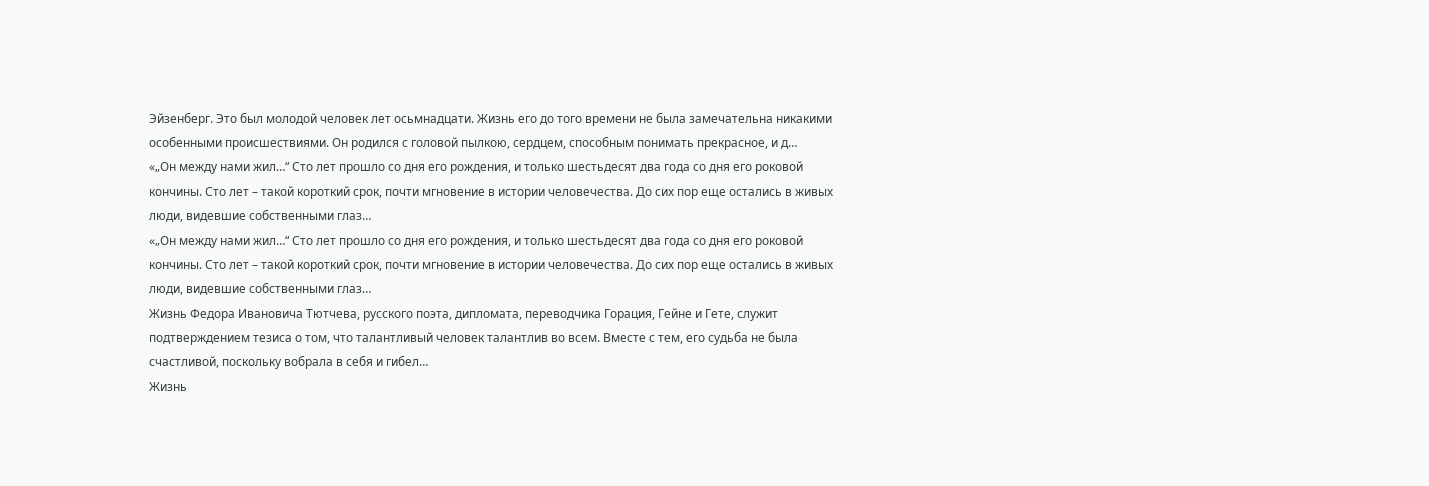Эйзенберг. Это был молодой человек лет осьмнадцати. Жизнь его до того времени не была замечательна никакими особенными происшествиями. Он родился с головой пылкою, сердцем, способным понимать прекрасное, и д…
«„Он между нами жил…“ Сто лет прошло со дня его рождения, и только шестьдесят два года со дня его роковой кончины. Сто лет – такой короткий срок, почти мгновение в истории человечества. До сих пор еще остались в живых люди, видевшие собственными глаз…
«„Он между нами жил…“ Сто лет прошло со дня его рождения, и только шестьдесят два года со дня его роковой кончины. Сто лет – такой короткий срок, почти мгновение в истории человечества. До сих пор еще остались в живых люди, видевшие собственными глаз…
Жизнь Федора Ивановича Тютчева, русского поэта, дипломата, переводчика Горация, Гейне и Гете, служит подтверждением тезиса о том, что талантливый человек талантлив во всем. Вместе с тем, его судьба не была счастливой, поскольку вобрала в себя и гибел…
Жизнь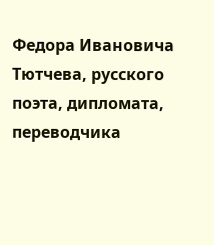Федора Ивановича Тютчева, русского поэта, дипломата, переводчика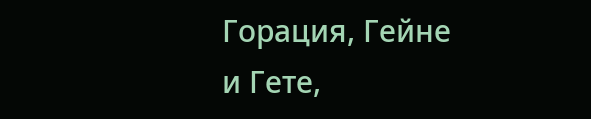Горация, Гейне и Гете,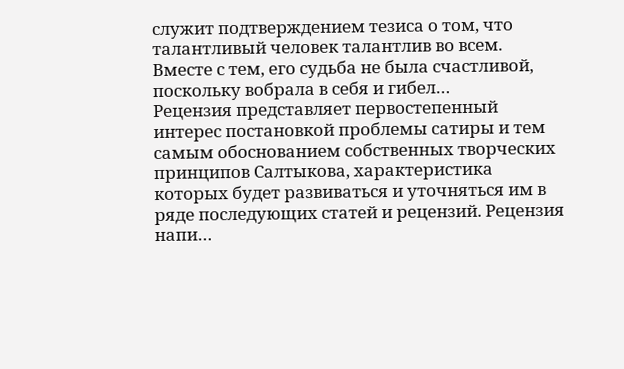служит подтверждением тезиса о том, что талантливый человек талантлив во всем. Вместе с тем, его судьба не была счастливой, поскольку вобрала в себя и гибел…
Рецензия представляет первостепенный интерес постановкой проблемы сатиры и тем самым обоснованием собственных творческих принципов Салтыкова, характеристика которых будет развиваться и уточняться им в ряде последующих статей и рецензий. Рецензия напи…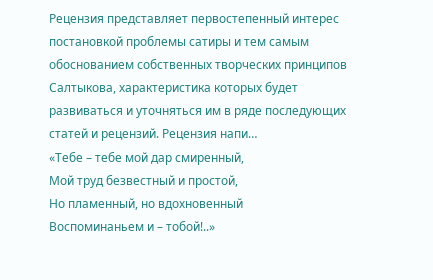Рецензия представляет первостепенный интерес постановкой проблемы сатиры и тем самым обоснованием собственных творческих принципов Салтыкова, характеристика которых будет развиваться и уточняться им в ряде последующих статей и рецензий. Рецензия напи…
«Тебе – тебе мой дар смиренный,
Мой труд безвестный и простой,
Но пламенный, но вдохновенный
Воспоминаньем и – тобой!..»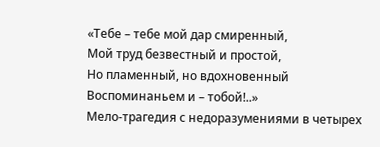«Тебе – тебе мой дар смиренный,
Мой труд безвестный и простой,
Но пламенный, но вдохновенный
Воспоминаньем и – тобой!..»
Мело-трагедия с недоразумениями в четырех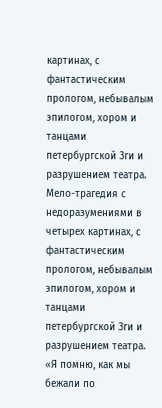картинах, с фантастическим прологом, небывалым эпилогом, хором и танцами петербургской Зги и разрушением театра.
Мело-трагедия с недоразумениями в четырех картинах, с фантастическим прологом, небывалым эпилогом, хором и танцами петербургской Зги и разрушением театра.
«Я помню, как мы бежали по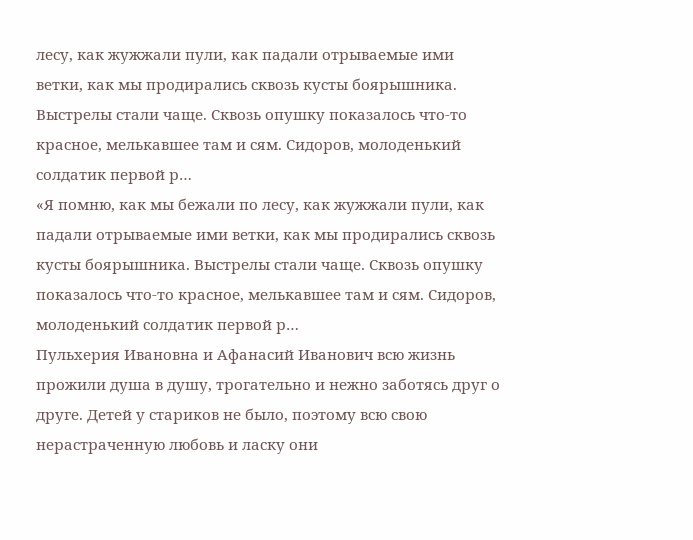лесу, как жужжали пули, как падали отрываемые ими ветки, как мы продирались сквозь кусты боярышника. Выстрелы стали чаще. Сквозь опушку показалось что-то красное, мелькавшее там и сям. Сидоров, молоденький солдатик первой р…
«Я помню, как мы бежали по лесу, как жужжали пули, как падали отрываемые ими ветки, как мы продирались сквозь кусты боярышника. Выстрелы стали чаще. Сквозь опушку показалось что-то красное, мелькавшее там и сям. Сидоров, молоденький солдатик первой р…
Пульхерия Ивановна и Афанасий Иванович всю жизнь прожили душа в душу, трогательно и нежно заботясь друг о друге. Детей у стариков не было, поэтому всю свою нерастраченную любовь и ласку они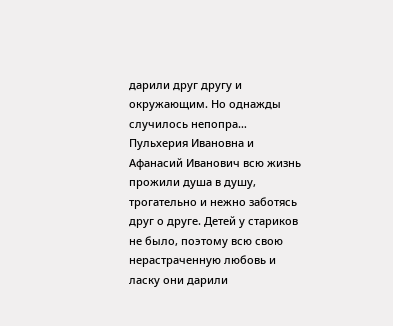дарили друг другу и окружающим. Но однажды случилось непопра…
Пульхерия Ивановна и Афанасий Иванович всю жизнь прожили душа в душу, трогательно и нежно заботясь друг о друге. Детей у стариков не было, поэтому всю свою нерастраченную любовь и ласку они дарили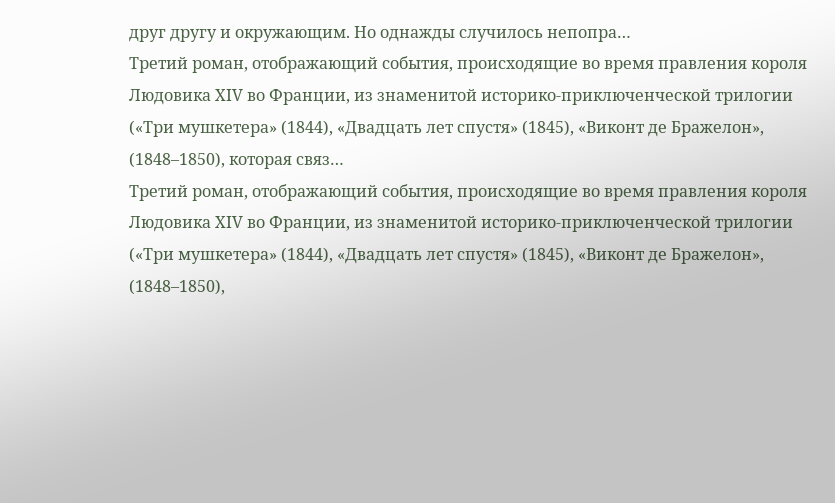друг другу и окружающим. Но однажды случилось непопра…
Третий роман, отображающий события, происходящие во время правления короля Людовика XIV во Франции, из знаменитой историко-приключенческой трилогии («Три мушкетера» (1844), «Двадцать лет спустя» (1845), «Виконт де Бражелон», (1848–1850), которая связ…
Третий роман, отображающий события, происходящие во время правления короля Людовика XIV во Франции, из знаменитой историко-приключенческой трилогии («Три мушкетера» (1844), «Двадцать лет спустя» (1845), «Виконт де Бражелон», (1848–1850),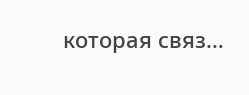которая связ…